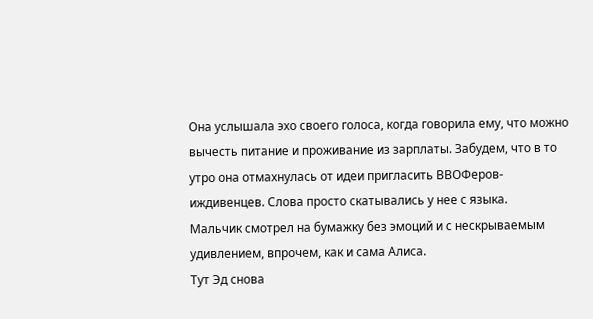Она услышала эхо своего голоса, когда говорила ему, что можно вычесть питание и проживание из зарплаты. Забудем, что в то утро она отмахнулась от идеи пригласить ВВОФеров-иждивенцев. Слова просто скатывались у нее с языка.
Мальчик смотрел на бумажку без эмоций и с нескрываемым удивлением, впрочем, как и сама Алиса.
Тут Эд снова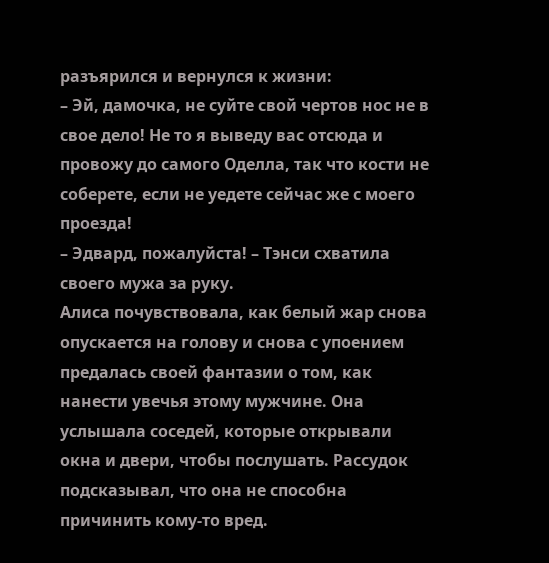разъярился и вернулся к жизни:
– Эй, дамочка, не суйте свой чертов нос не в свое дело! Не то я выведу вас отсюда и провожу до самого Оделла, так что кости не соберете, если не уедете сейчас же с моего проезда!
– Эдвард, пожалуйста! – Тэнси схватила своего мужа за руку.
Алиса почувствовала, как белый жар снова опускается на голову и снова с упоением предалась своей фантазии о том, как нанести увечья этому мужчине. Она услышала соседей, которые открывали окна и двери, чтобы послушать. Рассудок подсказывал, что она не способна причинить кому-то вред.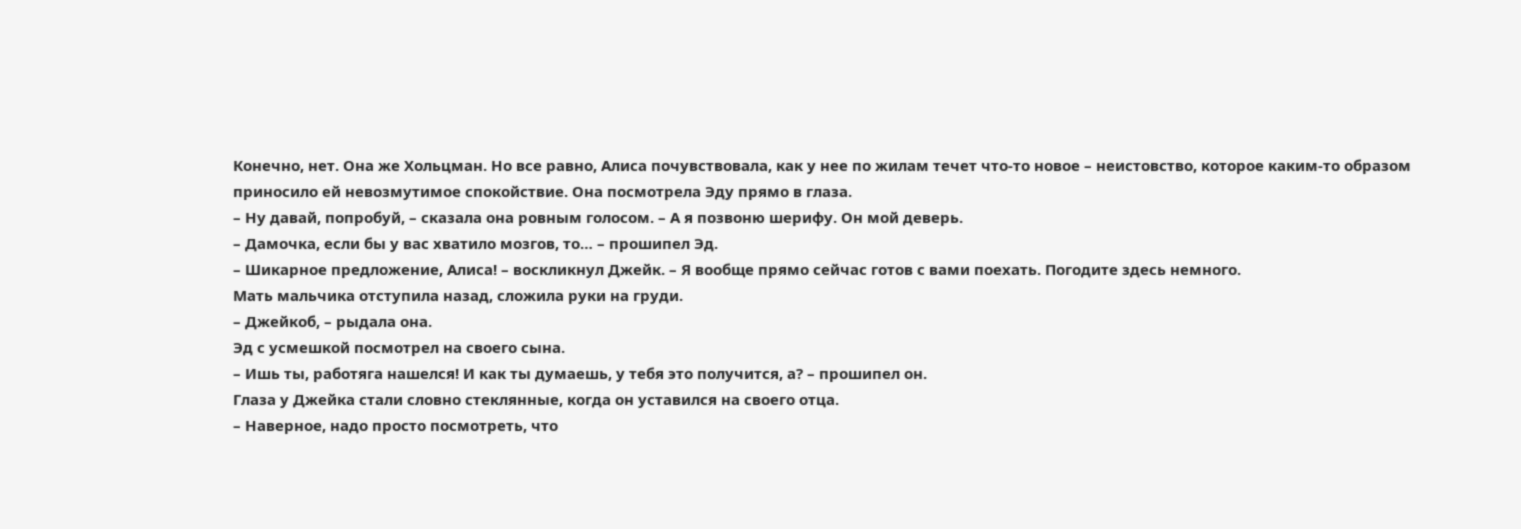Конечно, нет. Она же Хольцман. Но все равно, Алиса почувствовала, как у нее по жилам течет что-то новое – неистовство, которое каким-то образом приносило ей невозмутимое спокойствие. Она посмотрела Эду прямо в глаза.
– Ну давай, попробуй, – сказала она ровным голосом. – А я позвоню шерифу. Он мой деверь.
– Дамочка, если бы у вас хватило мозгов, то… – прошипел Эд.
– Шикарное предложение, Алиса! – воскликнул Джейк. – Я вообще прямо сейчас готов с вами поехать. Погодите здесь немного.
Мать мальчика отступила назад, сложила руки на груди.
– Джейкоб, – рыдала она.
Эд с усмешкой посмотрел на своего сына.
– Ишь ты, работяга нашелся! И как ты думаешь, у тебя это получится, а? – прошипел он.
Глаза у Джейка стали словно стеклянные, когда он уставился на своего отца.
– Наверное, надо просто посмотреть, что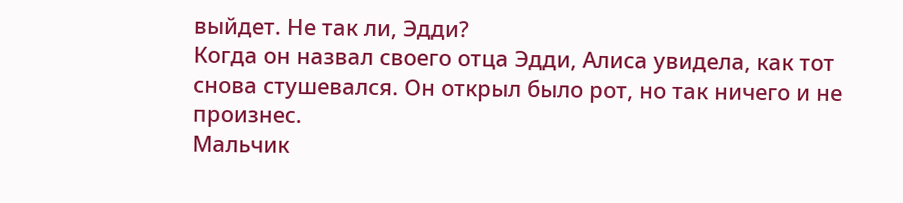выйдет. Не так ли, Эдди?
Когда он назвал своего отца Эдди, Алиса увидела, как тот снова стушевался. Он открыл было рот, но так ничего и не произнес.
Мальчик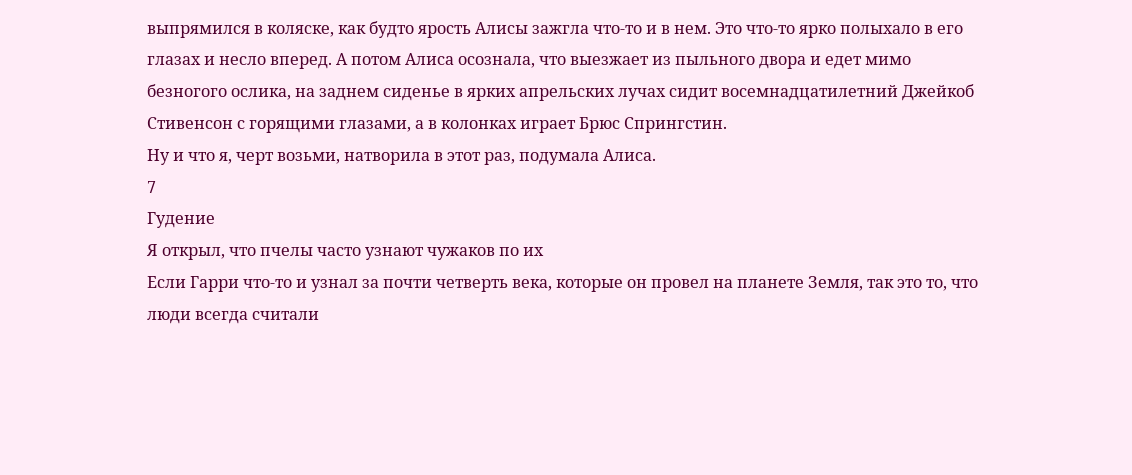выпрямился в коляске, как будто ярость Алисы зажгла что-то и в нем. Это что-то ярко полыхало в его глазах и несло вперед. А потом Алиса осознала, что выезжает из пыльного двора и едет мимо безногого ослика, на заднем сиденье в ярких апрельских лучах сидит восемнадцатилетний Джейкоб Стивенсон с горящими глазами, а в колонках играет Брюс Спрингстин.
Ну и что я, черт возьми, натворила в этот раз, подумала Алиса.
7
Гудение
Я открыл, что пчелы часто узнают чужаков по их
Если Гарри что-то и узнал за почти четверть века, которые он провел на планете Земля, так это то, что люди всегда считали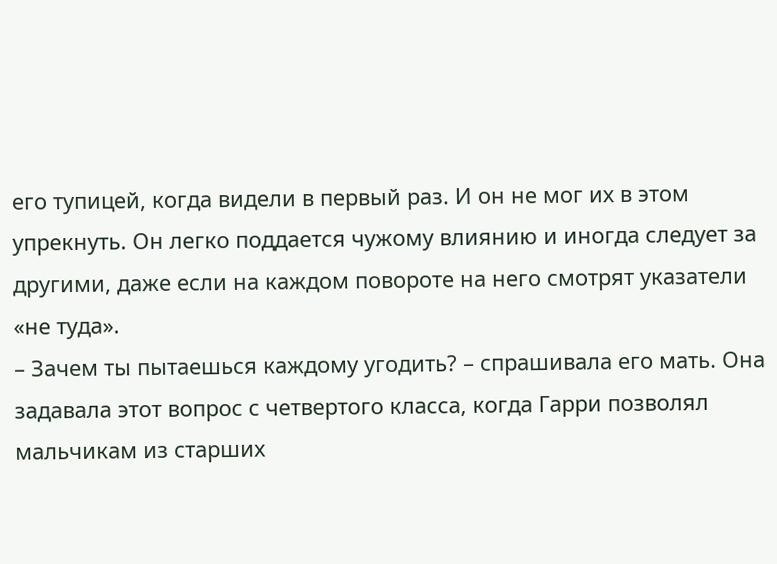его тупицей, когда видели в первый раз. И он не мог их в этом упрекнуть. Он легко поддается чужому влиянию и иногда следует за другими, даже если на каждом повороте на него смотрят указатели «не туда».
– Зачем ты пытаешься каждому угодить? – спрашивала его мать. Она задавала этот вопрос с четвертого класса, когда Гарри позволял мальчикам из старших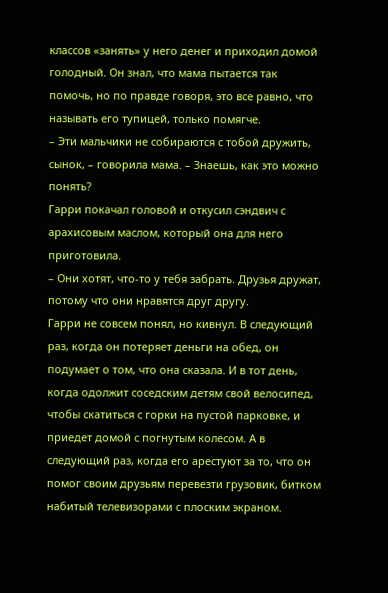классов «занять» у него денег и приходил домой голодный. Он знал, что мама пытается так помочь, но по правде говоря, это все равно, что называть его тупицей, только помягче.
– Эти мальчики не собираются с тобой дружить, сынок, – говорила мама. – Знаешь, как это можно понять?
Гарри покачал головой и откусил сэндвич с арахисовым маслом, который она для него приготовила.
– Они хотят, что-то у тебя забрать. Друзья дружат, потому что они нравятся друг другу.
Гарри не совсем понял, но кивнул. В следующий раз, когда он потеряет деньги на обед, он подумает о том, что она сказала. И в тот день, когда одолжит соседским детям свой велосипед, чтобы скатиться с горки на пустой парковке, и приедет домой с погнутым колесом. А в следующий раз, когда его арестуют за то, что он помог своим друзьям перевезти грузовик, битком набитый телевизорами с плоским экраном.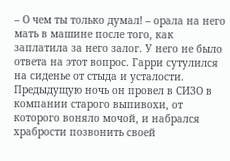– О чем ты только думал! – орала на него мать в машине после того, как заплатила за него залог. У него не было ответа на этот вопрос. Гарри сутулился на сиденье от стыда и усталости. Предыдущую ночь он провел в СИЗО в компании старого выпивохи, от которого воняло мочой, и набрался храбрости позвонить своей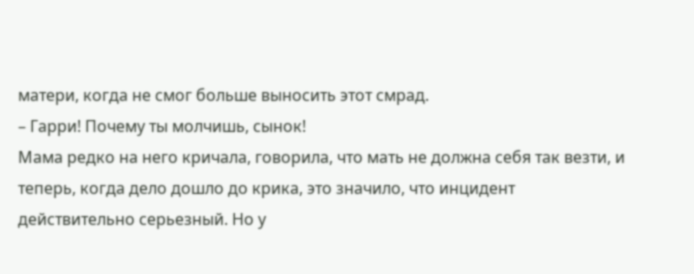матери, когда не смог больше выносить этот смрад.
– Гарри! Почему ты молчишь, сынок!
Мама редко на него кричала, говорила, что мать не должна себя так везти, и теперь, когда дело дошло до крика, это значило, что инцидент действительно серьезный. Но у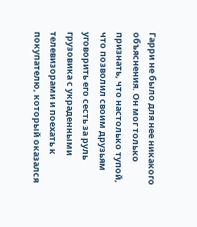Гарри не было для нее никакого объяснения. Он мог только признать, что настолько тупой, что позволил своим друзьям уговорить его сесть за руль грузовика с украденными телевизорами и поехать к покупателю, который оказался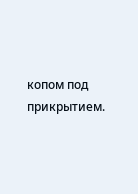копом под прикрытием.